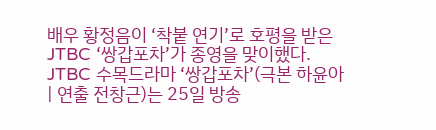배우 황정음이 ‘착붙 연기’로 호평을 받은 JTBC ‘쌍갑포차’가 종영을 맞이했다. JTBC 수목드라마 ‘쌍갑포차’(극본 하윤아 | 연출 전창근)는 25일 방송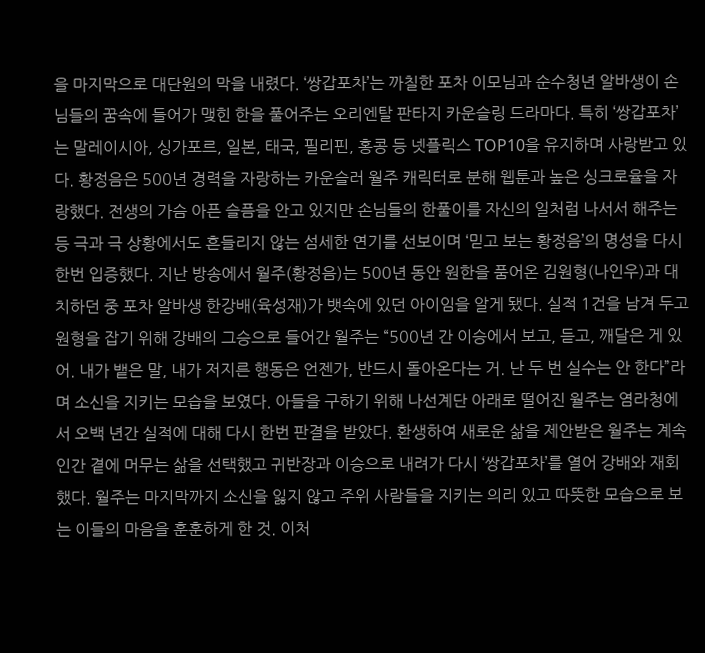을 마지막으로 대단원의 막을 내렸다. ‘쌍갑포차’는 까칠한 포차 이모님과 순수청년 알바생이 손님들의 꿈속에 들어가 맺힌 한을 풀어주는 오리엔탈 판타지 카운슬링 드라마다. 특히 ‘쌍갑포차’는 말레이시아, 싱가포르, 일본, 태국, 필리핀, 홍콩 등 넷플릭스 TOP10을 유지하며 사랑받고 있다. 황정음은 500년 경력을 자랑하는 카운슬러 월주 캐릭터로 분해 웹툰과 높은 싱크로율을 자랑했다. 전생의 가슴 아픈 슬픔을 안고 있지만 손님들의 한풀이를 자신의 일처럼 나서서 해주는 등 극과 극 상황에서도 흔들리지 않는 섬세한 연기를 선보이며 ‘믿고 보는 황정음’의 명성을 다시 한번 입증했다. 지난 방송에서 월주(황정음)는 500년 동안 원한을 품어온 김원형(나인우)과 대치하던 중 포차 알바생 한강배(육성재)가 뱃속에 있던 아이임을 알게 됐다. 실적 1건을 남겨 두고 원형을 잡기 위해 강배의 그승으로 들어간 월주는 “500년 간 이승에서 보고, 듣고, 깨달은 게 있어. 내가 뱉은 말, 내가 저지른 행동은 언젠가, 반드시 돌아온다는 거. 난 두 번 실수는 안 한다”라며 소신을 지키는 모습을 보였다. 아들을 구하기 위해 나선계단 아래로 떨어진 월주는 염라청에서 오백 년간 실적에 대해 다시 한번 판결을 받았다. 환생하여 새로운 삶을 제안받은 월주는 계속 인간 곁에 머무는 삶을 선택했고 귀반장과 이승으로 내려가 다시 ‘쌍갑포차’를 열어 강배와 재회했다. 월주는 마지막까지 소신을 잃지 않고 주위 사람들을 지키는 의리 있고 따뜻한 모습으로 보는 이들의 마음을 훈훈하게 한 것. 이처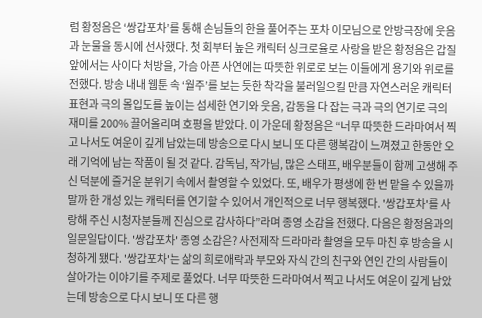럼 황정음은 ‘쌍갑포차’를 통해 손님들의 한을 풀어주는 포차 이모님으로 안방극장에 웃음과 눈물을 동시에 선사했다. 첫 회부터 높은 캐릭터 싱크로율로 사랑을 받은 황정음은 갑질 앞에서는 사이다 처방을, 가슴 아픈 사연에는 따뜻한 위로로 보는 이들에게 용기와 위로를 전했다. 방송 내내 웹툰 속 ‘월주’를 보는 듯한 착각을 불러일으킬 만큼 자연스러운 캐릭터 표현과 극의 몰입도를 높이는 섬세한 연기와 웃음, 감동을 다 잡는 극과 극의 연기로 극의 재미를 200% 끌어올리며 호평을 받았다. 이 가운데 황정음은 “너무 따뜻한 드라마여서 찍고 나서도 여운이 깊게 남았는데 방송으로 다시 보니 또 다른 행복감이 느껴졌고 한동안 오래 기억에 남는 작품이 될 것 같다. 감독님, 작가님, 많은 스태프, 배우분들이 함께 고생해 주신 덕분에 즐거운 분위기 속에서 촬영할 수 있었다. 또, 배우가 평생에 한 번 맡을 수 있을까 말까 한 개성 있는 캐릭터를 연기할 수 있어서 개인적으로 너무 행복했다. '쌍갑포차'를 사랑해 주신 시청자분들께 진심으로 감사하다”라며 종영 소감을 전했다. 다음은 황정음과의 일문일답이다. '쌍갑포차' 종영 소감은? 사전제작 드라마라 촬영을 모두 마친 후 방송을 시청하게 됐다. '쌍갑포차'는 삶의 희로애락과 부모와 자식 간의 친구와 연인 간의 사람들이 살아가는 이야기를 주제로 풀었다. 너무 따뜻한 드라마여서 찍고 나서도 여운이 깊게 남았는데 방송으로 다시 보니 또 다른 행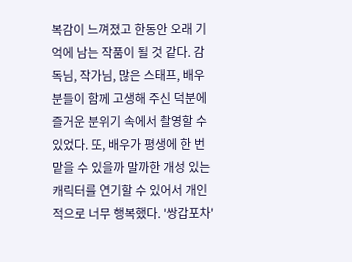복감이 느껴졌고 한동안 오래 기억에 남는 작품이 될 것 같다. 감독님, 작가님, 많은 스태프, 배우분들이 함께 고생해 주신 덕분에 즐거운 분위기 속에서 촬영할 수 있었다. 또, 배우가 평생에 한 번 맡을 수 있을까 말까한 개성 있는 캐릭터를 연기할 수 있어서 개인적으로 너무 행복했다. '쌍갑포차'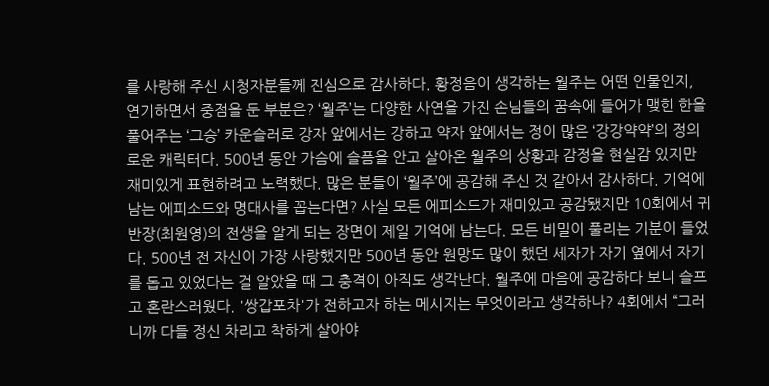를 사랑해 주신 시청자분들께 진심으로 감사하다. 황정음이 생각하는 월주는 어떤 인물인지, 연기하면서 중점을 둔 부분은? ‘월주’는 다양한 사연을 가진 손님들의 꿈속에 들어가 맺힌 한을 풀어주는 ‘그승’ 카운슬러로 강자 앞에서는 강하고 약자 앞에서는 정이 많은 ‘강강약약’의 정의로운 캐릭터다. 500년 동안 가슴에 슬픔을 안고 살아온 월주의 상황과 감정을 현실감 있지만 재미있게 표현하려고 노력했다. 많은 분들이 ‘월주’에 공감해 주신 것 같아서 감사하다. 기억에 남는 에피소드와 명대사를 꼽는다면? 사실 모든 에피소드가 재미있고 공감됐지만 10회에서 귀반장(최원영)의 전생을 알게 되는 장면이 제일 기억에 남는다. 모든 비밀이 풀리는 기분이 들었다. 500년 전 자신이 가장 사랑했지만 500년 동안 원망도 많이 했던 세자가 자기 옆에서 자기를 돕고 있었다는 걸 알았을 때 그 충격이 아직도 생각난다. 월주에 마음에 공감하다 보니 슬프고 혼란스러웠다. '쌍갑포차'가 전하고자 하는 메시지는 무엇이라고 생각하나? 4회에서 “그러니까 다들 정신 차리고 착하게 살아야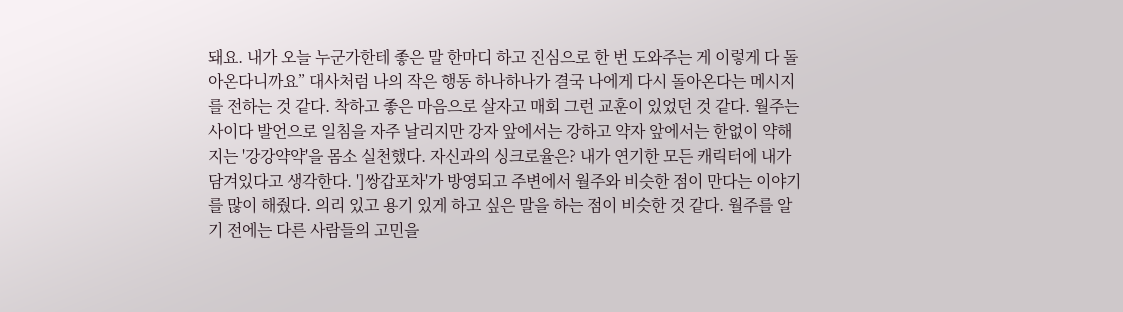돼요. 내가 오늘 누군가한테 좋은 말 한마디 하고 진심으로 한 번 도와주는 게 이렇게 다 돌아온다니까요” 대사처럼 나의 작은 행동 하나하나가 결국 나에게 다시 돌아온다는 메시지를 전하는 것 같다. 착하고 좋은 마음으로 살자고 매회 그런 교훈이 있었던 것 같다. 월주는 사이다 발언으로 일침을 자주 날리지만 강자 앞에서는 강하고 약자 앞에서는 한없이 약해지는 '강강약약'을 몸소 실천했다. 자신과의 싱크로율은? 내가 연기한 모든 캐릭터에 내가 담겨있다고 생각한다. ']쌍갑포차'가 방영되고 주변에서 월주와 비슷한 점이 만다는 이야기를 많이 해줬다. 의리 있고 용기 있게 하고 싶은 말을 하는 점이 비슷한 것 같다. 월주를 알기 전에는 다른 사람들의 고민을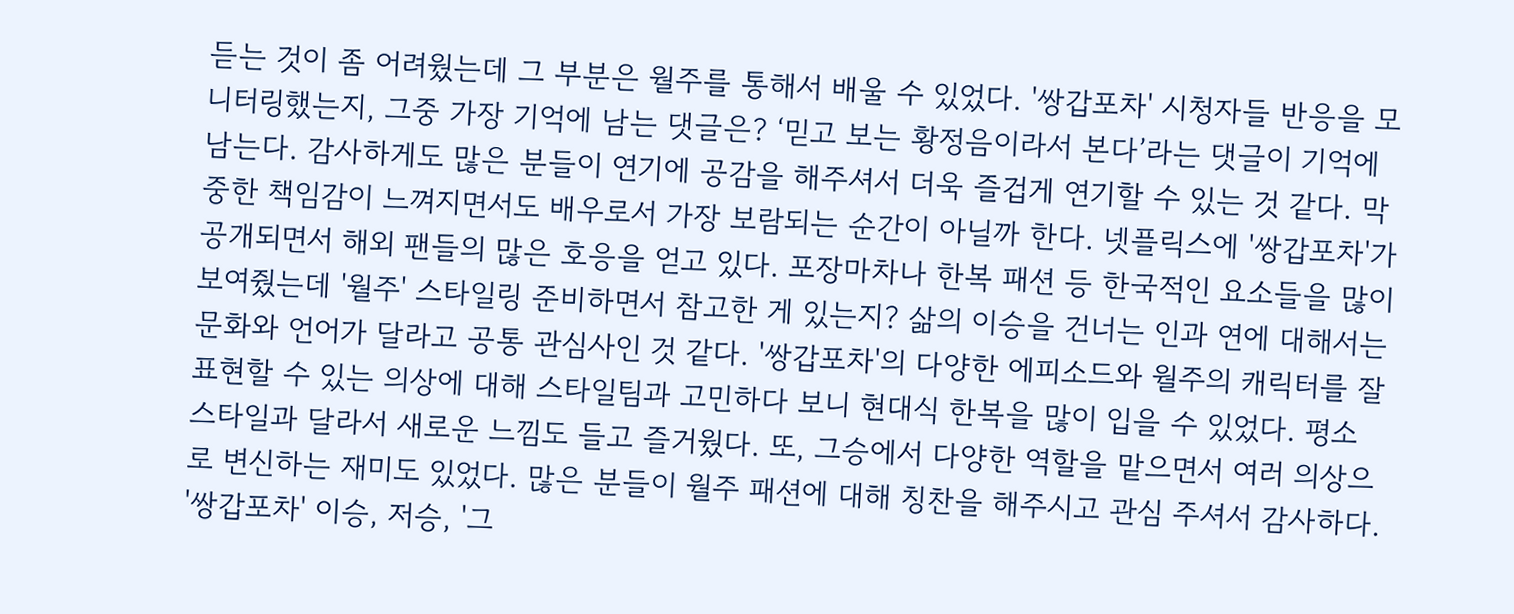듣는 것이 좀 어려웠는데 그 부분은 월주를 통해서 배울 수 있었다. '쌍갑포차' 시청자들 반응을 모니터링했는지, 그중 가장 기억에 남는 댓글은? ‘믿고 보는 황정음이라서 본다’라는 댓글이 기억에 남는다. 감사하게도 많은 분들이 연기에 공감을 해주셔서 더욱 즐겁게 연기할 수 있는 것 같다. 막중한 책임감이 느껴지면서도 배우로서 가장 보람되는 순간이 아닐까 한다. 넷플릭스에 '쌍갑포차'가 공개되면서 해외 팬들의 많은 호응을 얻고 있다. 포장마차나 한복 패션 등 한국적인 요소들을 많이 보여줬는데 '월주' 스타일링 준비하면서 참고한 게 있는지? 삶의 이승을 건너는 인과 연에 대해서는 문화와 언어가 달라고 공통 관심사인 것 같다. '쌍갑포차'의 다양한 에피소드와 월주의 캐릭터를 잘 표현할 수 있는 의상에 대해 스타일팀과 고민하다 보니 현대식 한복을 많이 입을 수 있었다. 평소 스타일과 달라서 새로운 느낌도 들고 즐거웠다. 또, 그승에서 다양한 역할을 맡으면서 여러 의상으로 변신하는 재미도 있었다. 많은 분들이 월주 패션에 대해 칭찬을 해주시고 관심 주셔서 감사하다. '쌍갑포차' 이승, 저승, '그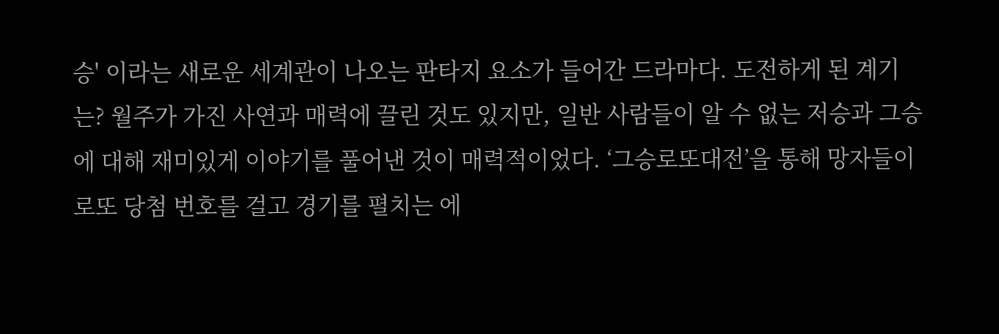승' 이라는 새로운 세계관이 나오는 판타지 요소가 들어간 드라마다. 도전하게 된 계기는? 월주가 가진 사연과 매력에 끌린 것도 있지만, 일반 사람들이 알 수 없는 저승과 그승에 대해 재미있게 이야기를 풀어낸 것이 매력적이었다. ‘그승로또대전’을 통해 망자들이 로또 당첨 번호를 걸고 경기를 펼치는 에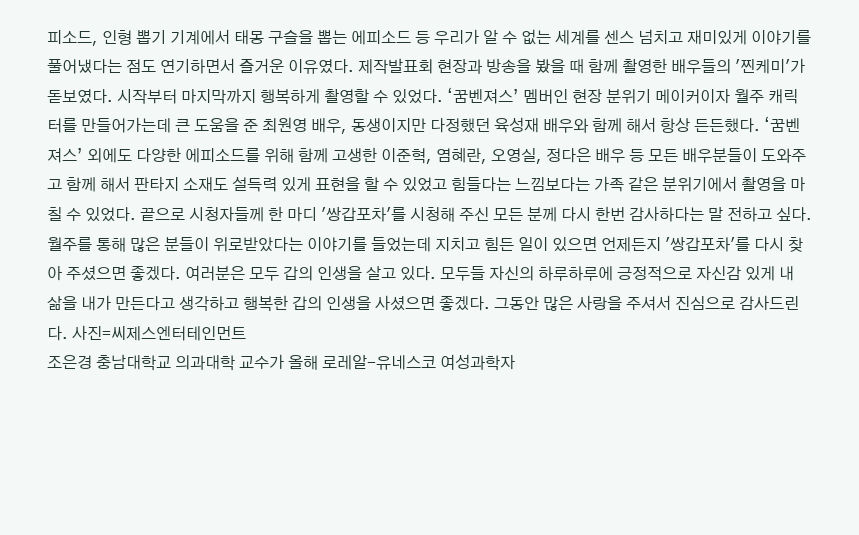피소드, 인형 뽑기 기계에서 태몽 구슬을 뽑는 에피소드 등 우리가 알 수 없는 세계를 센스 넘치고 재미있게 이야기를 풀어냈다는 점도 연기하면서 즐거운 이유였다. 제작발표회 현장과 방송을 봤을 때 함께 촬영한 배우들의 '찐케미'가 돋보였다. 시작부터 마지막까지 행복하게 촬영할 수 있었다. ‘꿈벤져스’ 멤버인 현장 분위기 메이커이자 월주 캐릭터를 만들어가는데 큰 도움을 준 최원영 배우, 동생이지만 다정했던 육성재 배우와 함께 해서 항상 든든했다. ‘꿈벤져스’ 외에도 다양한 에피소드를 위해 함께 고생한 이준혁, 염혜란, 오영실, 정다은 배우 등 모든 배우분들이 도와주고 함께 해서 판타지 소재도 설득력 있게 표현을 할 수 있었고 힘들다는 느낌보다는 가족 같은 분위기에서 촬영을 마칠 수 있었다. 끝으로 시청자들께 한 마디 '쌍갑포차'를 시청해 주신 모든 분께 다시 한번 감사하다는 말 전하고 싶다. 월주를 통해 많은 분들이 위로받았다는 이야기를 들었는데 지치고 힘든 일이 있으면 언제든지 '쌍갑포차'를 다시 찾아 주셨으면 좋겠다. 여러분은 모두 갑의 인생을 살고 있다. 모두들 자신의 하루하루에 긍정적으로 자신감 있게 내 삶을 내가 만든다고 생각하고 행복한 갑의 인생을 사셨으면 좋겠다. 그동안 많은 사랑을 주셔서 진심으로 감사드린다. 사진=씨제스엔터테인먼트
조은경 충남대학교 의과대학 교수가 올해 로레알-유네스코 여성과학자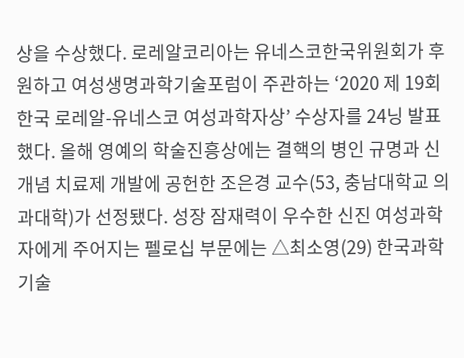상을 수상했다. 로레알코리아는 유네스코한국위원회가 후원하고 여성생명과학기술포럼이 주관하는 ‘2020 제 19회 한국 로레알-유네스코 여성과학자상’ 수상자를 24닝 발표했다. 올해 영예의 학술진흥상에는 결핵의 병인 규명과 신개념 치료제 개발에 공헌한 조은경 교수(53, 충남대학교 의과대학)가 선정됐다. 성장 잠재력이 우수한 신진 여성과학자에게 주어지는 펠로십 부문에는 △최소영(29) 한국과학기술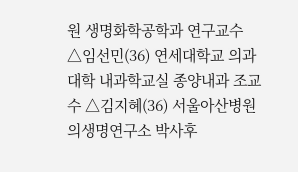원 생명화학공학과 연구교수 △임선민(36) 연세대학교 의과대학 내과학교실 종양내과 조교수 △김지혜(36) 서울아산병원 의생명연구소 박사후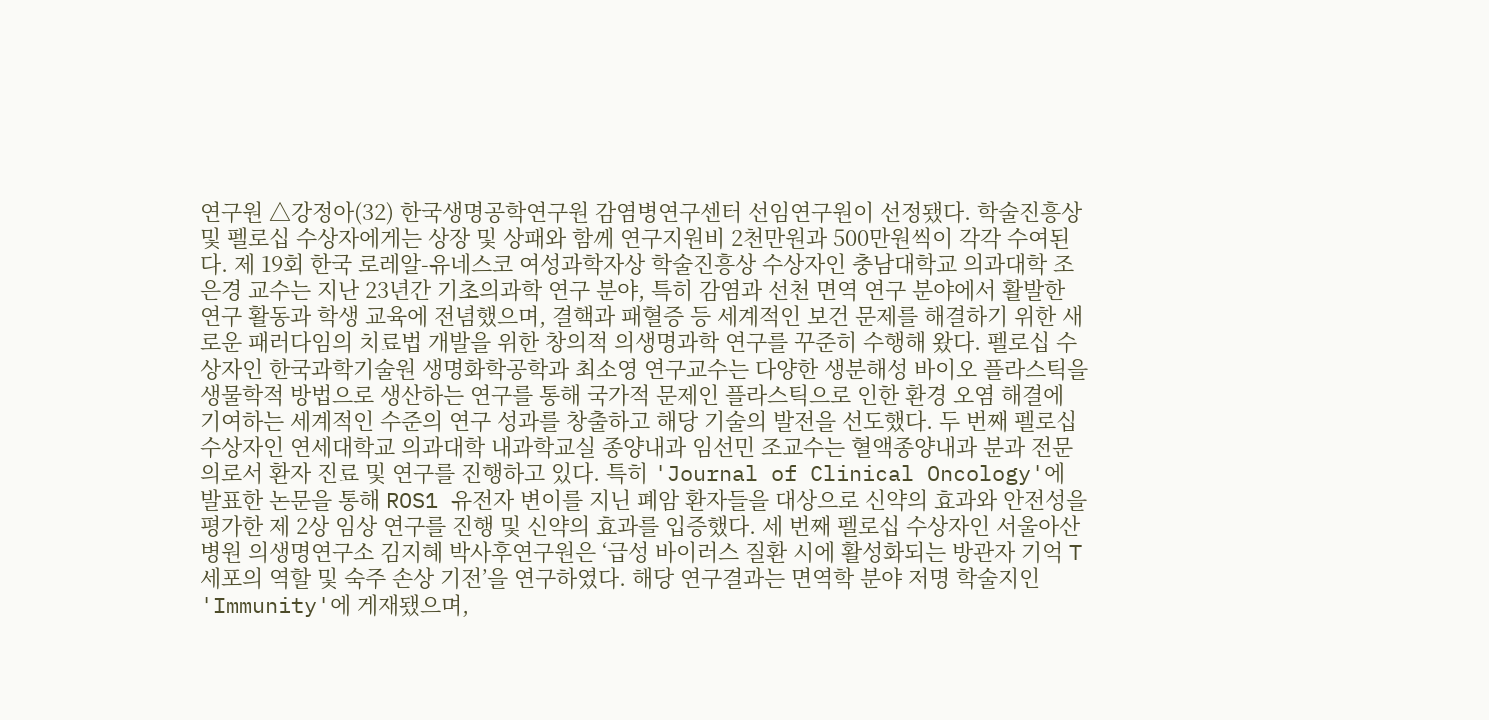연구원 △강정아(32) 한국생명공학연구원 감염병연구센터 선임연구원이 선정됐다. 학술진흥상 및 펠로십 수상자에게는 상장 및 상패와 함께 연구지원비 2천만원과 500만원씩이 각각 수여된다. 제 19회 한국 로레알-유네스코 여성과학자상 학술진흥상 수상자인 충남대학교 의과대학 조은경 교수는 지난 23년간 기초의과학 연구 분야, 특히 감염과 선천 면역 연구 분야에서 활발한 연구 활동과 학생 교육에 전념했으며, 결핵과 패혈증 등 세계적인 보건 문제를 해결하기 위한 새로운 패러다임의 치료법 개발을 위한 창의적 의생명과학 연구를 꾸준히 수행해 왔다. 펠로십 수상자인 한국과학기술원 생명화학공학과 최소영 연구교수는 다양한 생분해성 바이오 플라스틱을 생물학적 방법으로 생산하는 연구를 통해 국가적 문제인 플라스틱으로 인한 환경 오염 해결에 기여하는 세계적인 수준의 연구 성과를 창출하고 해당 기술의 발전을 선도했다. 두 번째 펠로십 수상자인 연세대학교 의과대학 내과학교실 종양내과 임선민 조교수는 혈액종양내과 분과 전문의로서 환자 진료 및 연구를 진행하고 있다. 특히 'Journal of Clinical Oncology'에 발표한 논문을 통해 ROS1 유전자 변이를 지닌 폐암 환자들을 대상으로 신약의 효과와 안전성을 평가한 제 2상 임상 연구를 진행 및 신약의 효과를 입증했다. 세 번째 펠로십 수상자인 서울아산병원 의생명연구소 김지혜 박사후연구원은 ‘급성 바이러스 질환 시에 활성화되는 방관자 기억 T세포의 역할 및 숙주 손상 기전’을 연구하였다. 해당 연구결과는 면역학 분야 저명 학술지인 'Immunity'에 게재됐으며,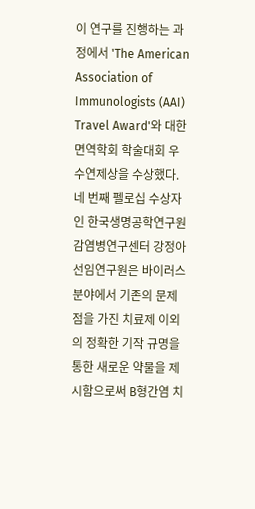이 연구를 진행하는 과정에서 'The American Association of Immunologists (AAI) Travel Award'와 대한면역학회 학술대회 우수연제상을 수상했다. 네 번째 펠로십 수상자인 한국생명공학연구원 감염병연구센터 강정아 선임연구원은 바이러스 분야에서 기존의 문제점을 가진 치료제 이외의 정확한 기작 규명을 통한 새로운 약물을 제시함으로써 B형간염 치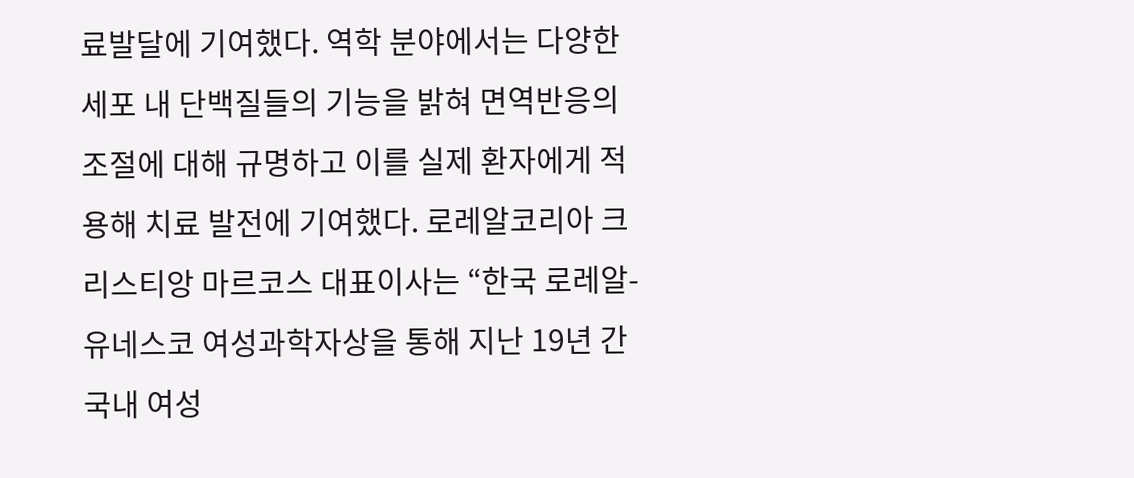료발달에 기여했다. 역학 분야에서는 다양한 세포 내 단백질들의 기능을 밝혀 면역반응의 조절에 대해 규명하고 이를 실제 환자에게 적용해 치료 발전에 기여했다. 로레알코리아 크리스티앙 마르코스 대표이사는 “한국 로레알-유네스코 여성과학자상을 통해 지난 19년 간 국내 여성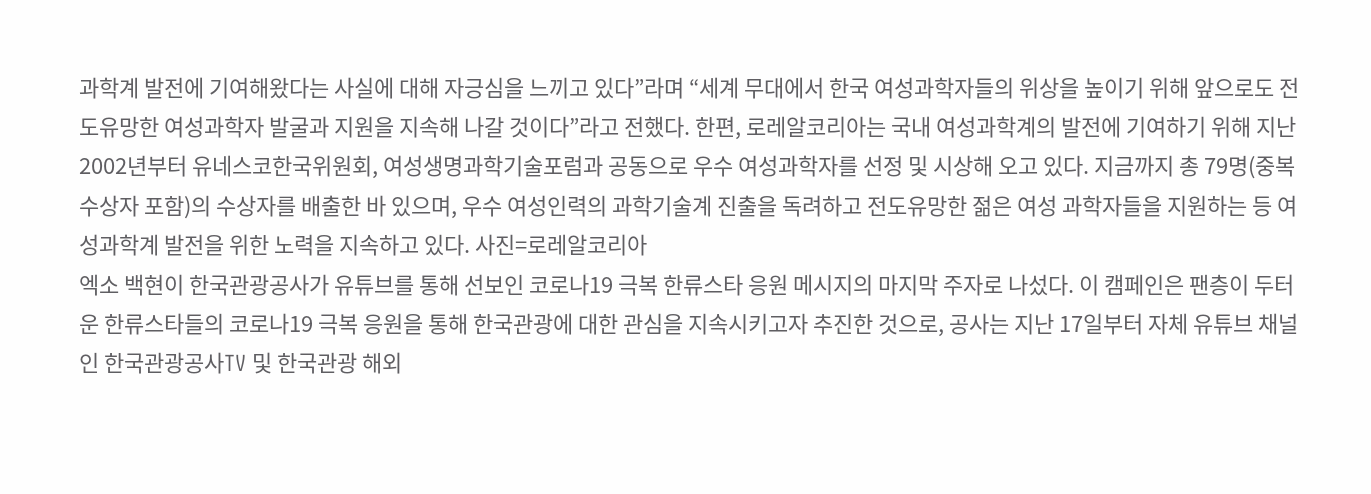과학계 발전에 기여해왔다는 사실에 대해 자긍심을 느끼고 있다”라며 “세계 무대에서 한국 여성과학자들의 위상을 높이기 위해 앞으로도 전도유망한 여성과학자 발굴과 지원을 지속해 나갈 것이다”라고 전했다. 한편, 로레알코리아는 국내 여성과학계의 발전에 기여하기 위해 지난 2002년부터 유네스코한국위원회, 여성생명과학기술포럼과 공동으로 우수 여성과학자를 선정 및 시상해 오고 있다. 지금까지 총 79명(중복 수상자 포함)의 수상자를 배출한 바 있으며, 우수 여성인력의 과학기술계 진출을 독려하고 전도유망한 젊은 여성 과학자들을 지원하는 등 여성과학계 발전을 위한 노력을 지속하고 있다. 사진=로레알코리아
엑소 백현이 한국관광공사가 유튜브를 통해 선보인 코로나19 극복 한류스타 응원 메시지의 마지막 주자로 나섰다. 이 캠페인은 팬층이 두터운 한류스타들의 코로나19 극복 응원을 통해 한국관광에 대한 관심을 지속시키고자 추진한 것으로, 공사는 지난 17일부터 자체 유튜브 채널인 한국관광공사TV 및 한국관광 해외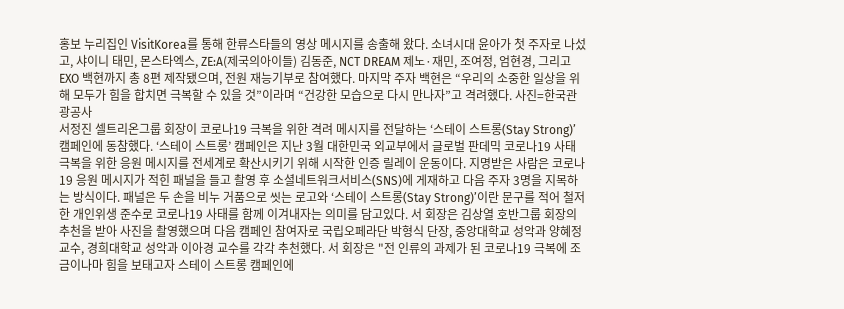홍보 누리집인 VisitKorea를 통해 한류스타들의 영상 메시지를 송출해 왔다. 소녀시대 윤아가 첫 주자로 나섰고, 샤이니 태민, 몬스타엑스, ZE:A(제국의아이들) 김동준, NCT DREAM 제노·재민, 조여정, 엄현경, 그리고 EXO 백현까지 총 8편 제작됐으며, 전원 재능기부로 참여했다. 마지막 주자 백현은 “우리의 소중한 일상을 위해 모두가 힘을 합치면 극복할 수 있을 것”이라며 “건강한 모습으로 다시 만나자”고 격려했다. 사진=한국관광공사
서정진 셀트리온그룹 회장이 코로나19 극복을 위한 격려 메시지를 전달하는 ‘스테이 스트롱(Stay Strong)’ 캠페인에 동참했다. ‘스테이 스트롱’ 캠페인은 지난 3월 대한민국 외교부에서 글로벌 판데믹 코로나19 사태 극복을 위한 응원 메시지를 전세계로 확산시키기 위해 시작한 인증 릴레이 운동이다. 지명받은 사람은 코로나19 응원 메시지가 적힌 패널을 들고 촬영 후 소셜네트워크서비스(SNS)에 게재하고 다음 주자 3명을 지목하는 방식이다. 패널은 두 손을 비누 거품으로 씻는 로고와 ‘스테이 스트롱(Stay Strong)’이란 문구를 적어 철저한 개인위생 준수로 코로나19 사태를 함께 이겨내자는 의미를 담고있다. 서 회장은 김상열 호반그룹 회장의 추천을 받아 사진을 촬영했으며 다음 캠페인 참여자로 국립오페라단 박형식 단장, 중앙대학교 성악과 양혜정 교수, 경희대학교 성악과 이아경 교수를 각각 추천했다. 서 회장은 "전 인류의 과제가 된 코로나19 극복에 조금이나마 힘을 보태고자 스테이 스트롱 캠페인에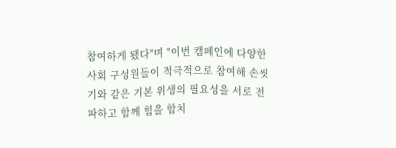참여하게 됐다"며 "이번 캠페인에 다양한 사회 구성원들이 적극적으로 참여해 손씻기와 같은 기본 위생의 필요성을 서로 전파하고 함께 힘을 합치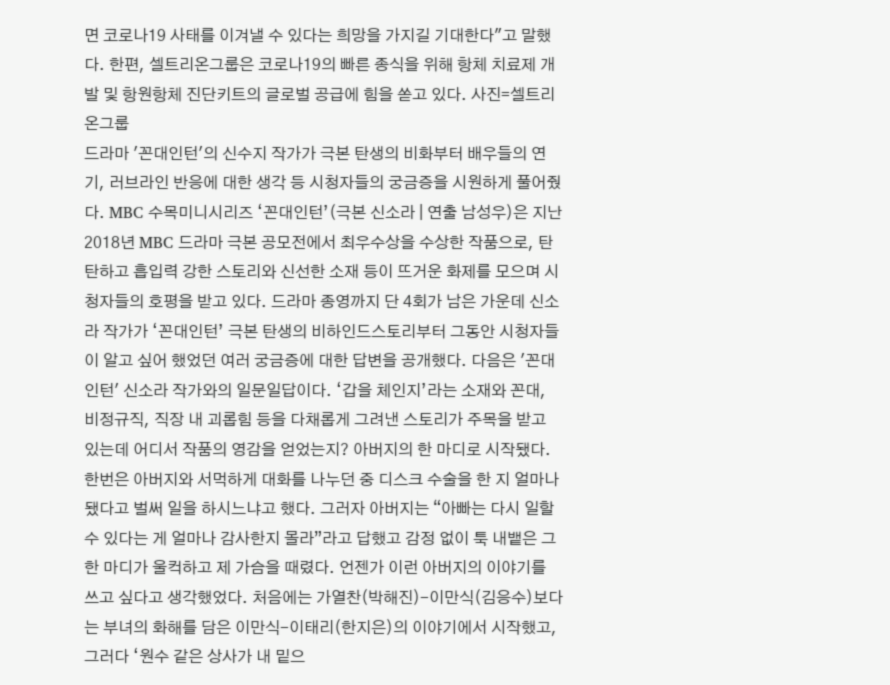면 코로나19 사태를 이겨낼 수 있다는 희망을 가지길 기대한다"고 말했다. 한편, 셀트리온그룹은 코로나19의 빠른 종식을 위해 항체 치료제 개발 및 항원항체 진단키트의 글로벌 공급에 힘을 쏟고 있다. 사진=셀트리온그룹
드라마 '꼰대인턴'의 신수지 작가가 극본 탄생의 비화부터 배우들의 연기, 러브라인 반응에 대한 생각 등 시청자들의 궁금증을 시원하게 풀어줬다. MBC 수목미니시리즈 ‘꼰대인턴’(극본 신소라 | 연출 남성우)은 지난 2018년 MBC 드라마 극본 공모전에서 최우수상을 수상한 작품으로, 탄탄하고 흡입력 강한 스토리와 신선한 소재 등이 뜨거운 화제를 모으며 시청자들의 호평을 받고 있다. 드라마 종영까지 단 4회가 남은 가운데 신소라 작가가 ‘꼰대인턴’ 극본 탄생의 비하인드스토리부터 그동안 시청자들이 알고 싶어 했었던 여러 궁금증에 대한 답변을 공개했다. 다음은 '꼰대인턴' 신소라 작가와의 일문일답이다. ‘갑을 체인지’라는 소재와 꼰대, 비정규직, 직장 내 괴롭힘 등을 다채롭게 그려낸 스토리가 주목을 받고 있는데 어디서 작품의 영감을 얻었는지? 아버지의 한 마디로 시작됐다. 한번은 아버지와 서먹하게 대화를 나누던 중 디스크 수술을 한 지 얼마나 됐다고 벌써 일을 하시느냐고 했다. 그러자 아버지는 “아빠는 다시 일할 수 있다는 게 얼마나 감사한지 몰라”라고 답했고 감정 없이 툭 내뱉은 그 한 마디가 울컥하고 제 가슴을 때렸다. 언젠가 이런 아버지의 이야기를 쓰고 싶다고 생각했었다. 처음에는 가열찬(박해진)-이만식(김응수)보다는 부녀의 화해를 담은 이만식-이태리(한지은)의 이야기에서 시작했고, 그러다 ‘원수 같은 상사가 내 밑으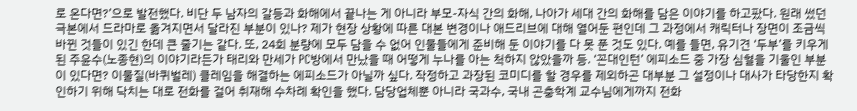로 온다면?’으로 발전했다. 비단 두 남자의 갈등과 화해에서 끝나는 게 아니라 부모-자식 간의 화해, 나아가 세대 간의 화해를 담은 이야기를 하고팠다. 원래 썼던 극본에서 드라마로 옮겨지면서 달라진 부분이 있나? 제가 현장 상황에 따른 대본 변경이나 애드리브에 대해 열어둔 편인데 그 과정에서 캐릭터나 장면이 조금씩 바뀐 것들이 있긴 한데 큰 줄기는 같다. 또, 24회 분량에 모두 담을 수 없어 인물들에게 준비해 둔 이야기를 다 못 푼 것도 있다. 예를 들면, 유기견 ‘두부’를 키우게 된 주윤수(노종현)의 이야기라든가 태리와 만세가 PC방에서 만났을 때 어떻게 누나를 아는 척하지 않았을까 등. ‘꼰대인턴’ 에피소드 중 가장 심혈을 기울인 부분이 있다면? 이물질(바퀴벌레) 클레임을 해결하는 에피소드가 아닐까 싶다. 작정하고 과장된 코미디를 할 경우를 제외하곤 대부분 그 설정이나 대사가 타당한지 확인하기 위해 닥치는 대로 전화를 걸어 취재해 수차례 확인을 했다. 담당업체뿐 아니라 국과수, 국내 곤충학계 교수님에게까지 전화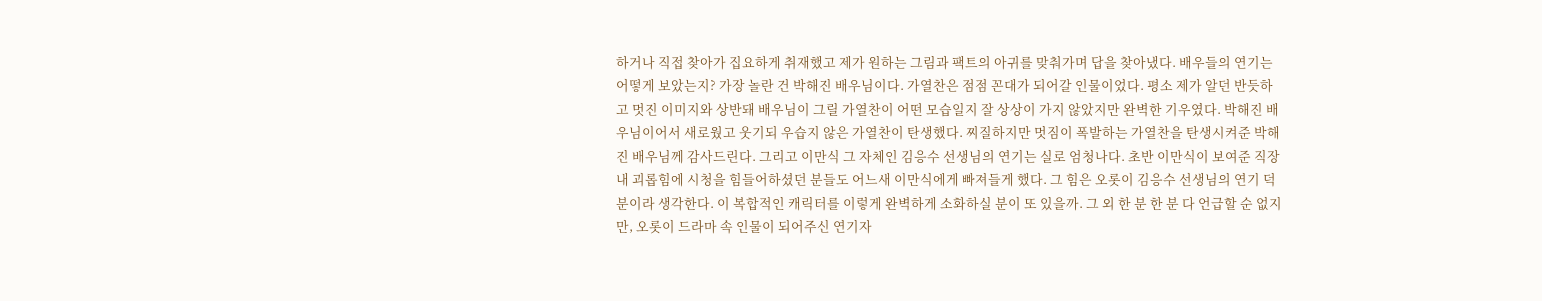하거나 직접 찾아가 집요하게 취재했고 제가 원하는 그림과 팩트의 아귀를 맞춰가며 답을 찾아냈다. 배우들의 연기는 어떻게 보았는지? 가장 놀란 건 박해진 배우님이다. 가열찬은 점점 꼰대가 되어갈 인물이었다. 평소 제가 알던 반듯하고 멋진 이미지와 상반돼 배우님이 그릴 가열찬이 어떤 모습일지 잘 상상이 가지 않았지만 완벽한 기우였다. 박해진 배우님이어서 새로웠고 웃기되 우습지 않은 가열찬이 탄생했다. 찌질하지만 멋짐이 폭발하는 가열찬을 탄생시켜준 박해진 배우님께 감사드린다. 그리고 이만식 그 자체인 김응수 선생님의 연기는 실로 엄청나다. 초반 이만식이 보여준 직장 내 괴롭힘에 시청을 힘들어하셨던 분들도 어느새 이만식에게 빠져들게 했다. 그 힘은 오롯이 김응수 선생님의 연기 덕분이라 생각한다. 이 복합적인 캐릭터를 이렇게 완벽하게 소화하실 분이 또 있을까. 그 외 한 분 한 분 다 언급할 순 없지만, 오롯이 드라마 속 인물이 되어주신 연기자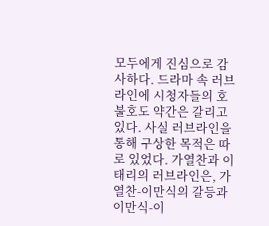모두에게 진심으로 감사하다. 드라마 속 러브라인에 시청자들의 호불호도 약간은 갈리고 있다. 사실 러브라인을 통해 구상한 목적은 따로 있었다. 가열찬과 이태리의 러브라인은, 가열찬-이만식의 갈등과 이만식-이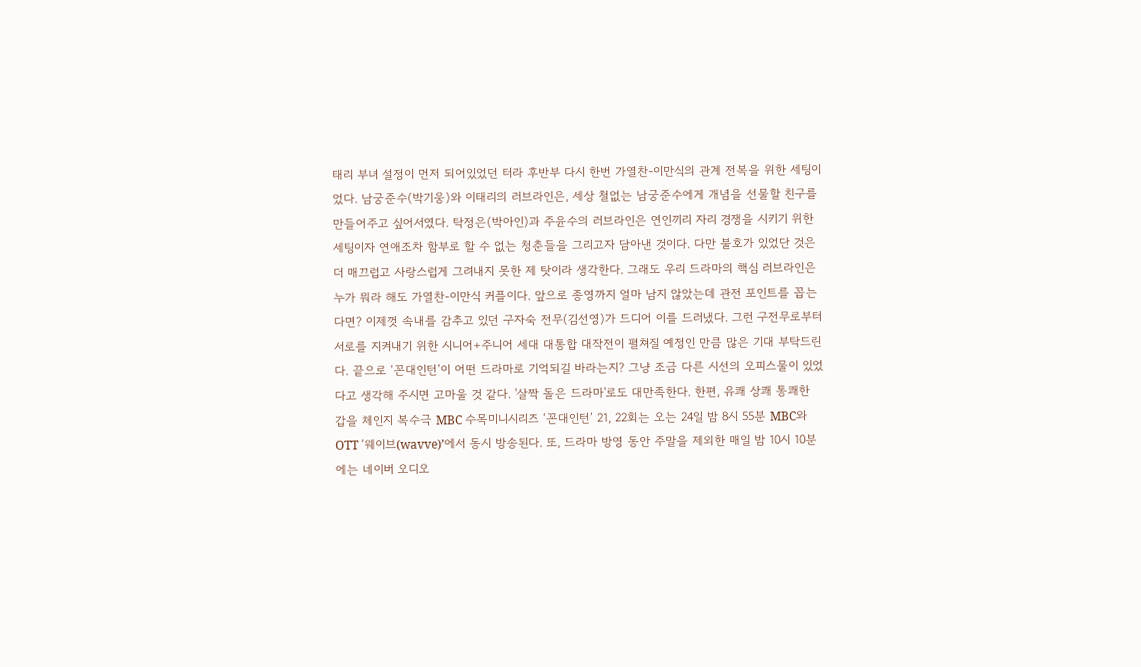태리 부녀 설정이 먼저 되어있었던 터라 후반부 다시 한번 가열찬-이만식의 관계 전복을 위한 세팅이었다. 남궁준수(박기웅)와 이태리의 러브라인은, 세상 철없는 남궁준수에게 개념을 선물할 친구를 만들어주고 싶어서였다. 탁정은(박아인)과 주윤수의 러브라인은 연인끼리 자리 경쟁을 시키기 위한 세팅이자 연애조차 함부로 할 수 없는 청춘들을 그리고자 담아낸 것이다. 다만 불호가 있었단 것은 더 매끄럽고 사랑스럽게 그려내지 못한 제 탓이라 생각한다. 그래도 우리 드라마의 핵심 러브라인은 누가 뭐라 해도 가열찬-이만식 커플이다. 앞으로 종영까지 얼마 남지 않았는데 관전 포인트를 꼽는다면? 이제껏 속내를 감추고 있던 구자숙 전무(김선영)가 드디어 이를 드러냈다. 그런 구전무로부터 서로를 지켜내기 위한 시니어+주니어 세대 대통합 대작전이 펼쳐질 예정인 만큼 많은 기대 부탁드린다. 끝으로 ‘꼰대인턴’이 어떤 드라마로 기억되길 바라는지? 그냥 조금 다른 시선의 오피스물이 있었다고 생각해 주시면 고마울 것 같다. '살짝 돌은 드라마'로도 대만족한다. 한편, 유쾌 상쾌 통쾌한 갑을 체인지 복수극 MBC 수목미니시리즈 ‘꼰대인턴’ 21, 22회는 오는 24일 밤 8시 55분 MBC와 OTT ‘웨이브(wavve)’에서 동시 방송된다. 또, 드라마 방영 동안 주말을 제외한 매일 밤 10시 10분에는 네이버 오디오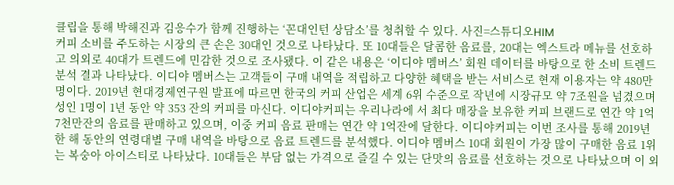클립을 통해 박해진과 김응수가 함께 진행하는 ‘꼰대인턴 상담소’를 청취할 수 있다. 사진=스튜디오HIM
커피 소비를 주도하는 시장의 큰 손은 30대인 것으로 나타났다. 또 10대들은 달콤한 음료를, 20대는 엑스트라 메뉴를 선호하고 의외로 40대가 트렌드에 민감한 것으로 조사됐다. 이 같은 내용은 ‘이디야 멤버스’ 회원 데이터를 바탕으로 한 소비 트렌드 분석 결과 나타났다. 이디야 멤버스는 고객들이 구매 내역을 적립하고 다양한 혜택을 받는 서비스로 현재 이용자는 약 480만명이다. 2019년 현대경제연구원 발표에 따르면 한국의 커피 산업은 세계 6위 수준으로 작년에 시장규모 약 7조원을 넘겼으며 성인 1명이 1년 동안 약 353 잔의 커피를 마신다. 이디야커피는 우리나라에 서 최다 매장을 보유한 커피 브랜드로 연간 약 1억 7천만잔의 음료를 판매하고 있으며, 이중 커피 음료 판매는 연간 약 1억잔에 달한다. 이디야커피는 이번 조사를 통해 2019년 한 해 동안의 연령대별 구매 내역을 바탕으로 음료 트렌드를 분석했다. 이디야 멤버스 10대 회원이 가장 많이 구매한 음료 1위는 복숭아 아이스티로 나타났다. 10대들은 부담 없는 가격으로 즐길 수 있는 단맛의 음료를 선호하는 것으로 나타났으며 이 외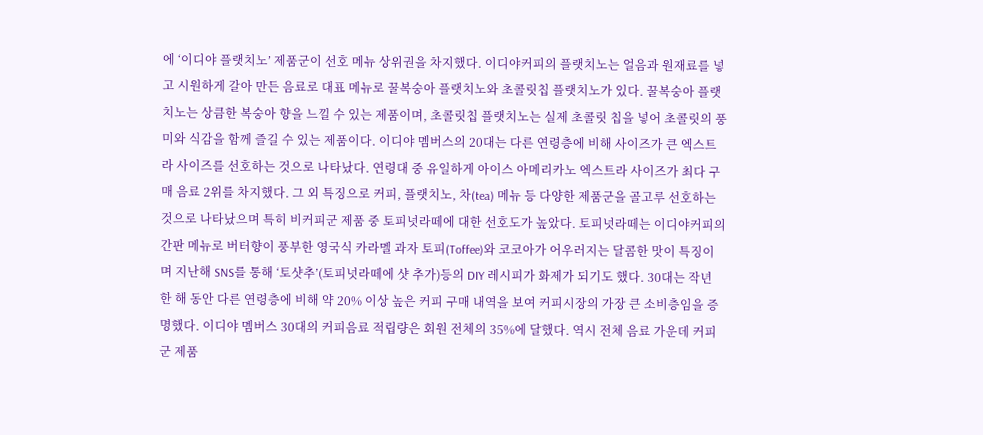에 ‘이디야 플랫치노’ 제품군이 선호 메뉴 상위권을 차지했다. 이디야커피의 플랫치노는 얼음과 원재료를 넣고 시원하게 갈아 만든 음료로 대표 메뉴로 꿀복숭아 플랫치노와 초콜릿칩 플랫치노가 있다. 꿀복숭아 플랫치노는 상큼한 복숭아 향을 느낄 수 있는 제품이며, 초콜릿칩 플랫치노는 실제 초콜릿 칩을 넣어 초콜릿의 풍미와 식감을 함께 즐길 수 있는 제품이다. 이디야 멤버스의 20대는 다른 연령층에 비해 사이즈가 큰 엑스트라 사이즈를 선호하는 것으로 나타났다. 연령대 중 유일하게 아이스 아메리카노 엑스트라 사이즈가 최다 구매 음료 2위를 차지했다. 그 외 특징으로 커피, 플랫치노, 차(tea) 메뉴 등 다양한 제품군을 골고루 선호하는 것으로 나타났으며 특히 비커피군 제품 중 토피넛라떼에 대한 선호도가 높았다. 토피넛라떼는 이디야커피의 간판 메뉴로 버터향이 풍부한 영국식 카라멜 과자 토피(Toffee)와 코코아가 어우러지는 달콤한 맛이 특징이며 지난해 SNS를 통해 ‘토샷추’(토피넛라떼에 샷 추가)등의 DIY 레시피가 화제가 되기도 했다. 30대는 작년 한 해 동안 다른 연령층에 비해 약 20% 이상 높은 커피 구매 내역을 보여 커피시장의 가장 큰 소비층임을 증명했다. 이디야 멤버스 30대의 커피음료 적립량은 회원 전체의 35%에 달했다. 역시 전체 음료 가운데 커피군 제품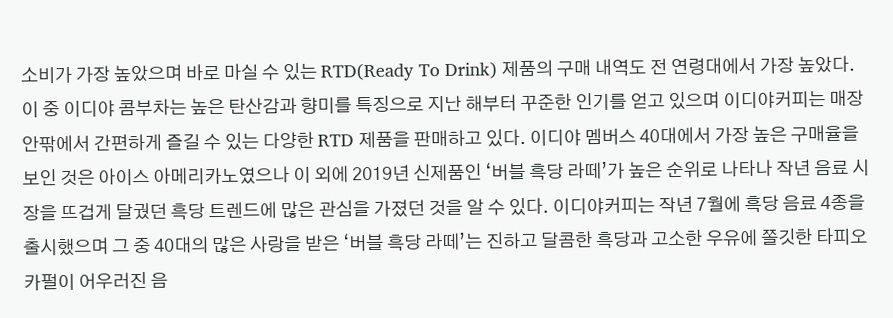소비가 가장 높았으며 바로 마실 수 있는 RTD(Ready To Drink) 제품의 구매 내역도 전 연령대에서 가장 높았다. 이 중 이디야 콤부차는 높은 탄산감과 향미를 특징으로 지난 해부터 꾸준한 인기를 얻고 있으며 이디야커피는 매장 안팎에서 간편하게 즐길 수 있는 다양한 RTD 제품을 판매하고 있다. 이디야 멤버스 40대에서 가장 높은 구매율을 보인 것은 아이스 아메리카노였으나 이 외에 2019년 신제품인 ‘버블 흑당 라떼’가 높은 순위로 나타나 작년 음료 시장을 뜨겁게 달궜던 흑당 트렌드에 많은 관심을 가졌던 것을 알 수 있다. 이디야커피는 작년 7월에 흑당 음료 4종을 출시했으며 그 중 40대의 많은 사랑을 받은 ‘버블 흑당 라떼’는 진하고 달콤한 흑당과 고소한 우유에 쫄깃한 타피오카펄이 어우러진 음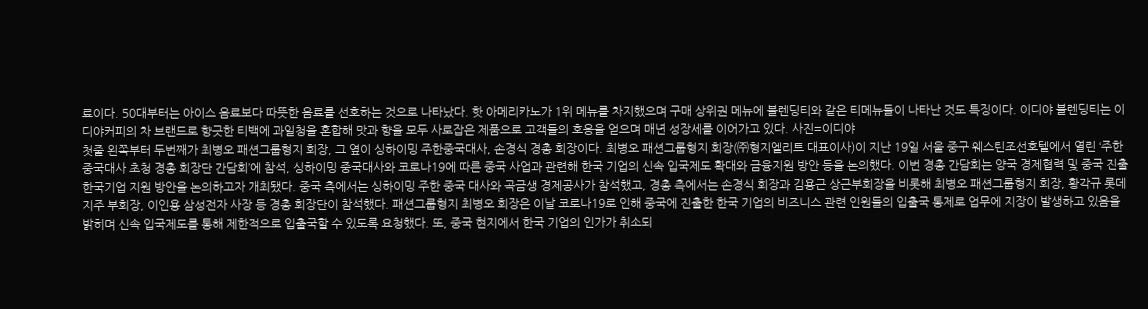료이다. 50대부터는 아이스 음료보다 따뜻한 음료를 선호하는 것으로 나타났다. 핫 아메리카노가 1위 메뉴를 차지했으며 구매 상위권 메뉴에 블렌딩티와 같은 티메뉴들이 나타난 것도 특징이다. 이디야 블렌딩티는 이디야커피의 차 브랜드로 향긋한 티백에 과일청을 혼합해 맛과 향을 모두 사로잡은 제품으로 고객들의 호응을 얻으며 매년 성장세를 이어가고 있다. 사진=이디야
첫줄 왼쪽부터 두번째가 최병오 패션그룹형지 회장, 그 옆이 싱하이밍 주한중국대사, 손경식 경총 회장이다. 최병오 패션그룹형지 회장(㈜형지엘리트 대표이사)이 지난 19일 서울 중구 웨스틴조선호텔에서 열린 ‘주한중국대사 초청 경총 회장단 간담회’에 참석, 싱하이밍 중국대사와 코로나19에 따른 중국 사업과 관련해 한국 기업의 신속 입국제도 확대와 금융지원 방안 등을 논의했다. 이번 경총 간담회는 양국 경제협력 및 중국 진출 한국기업 지원 방안을 논의하고자 개최됐다. 중국 측에서는 싱하이밍 주한 중국 대사와 곡금생 경제공사가 참석했고, 경총 측에서는 손경식 회장과 김용근 상근부회장을 비롯해 최병오 패션그룹형지 회장, 황각규 롯데지주 부회장, 이인용 삼성전자 사장 등 경총 회장단이 참석했다. 패션그룹형지 최병오 회장은 이날 코로나19로 인해 중국에 진출한 한국 기업의 비즈니스 관련 인원들의 입출국 통제로 업무에 지장이 발생하고 있음을 밝히며 신속 입국제도를 통해 제한적으로 입출국할 수 있도록 요청했다. 또, 중국 현지에서 한국 기업의 인가가 취소되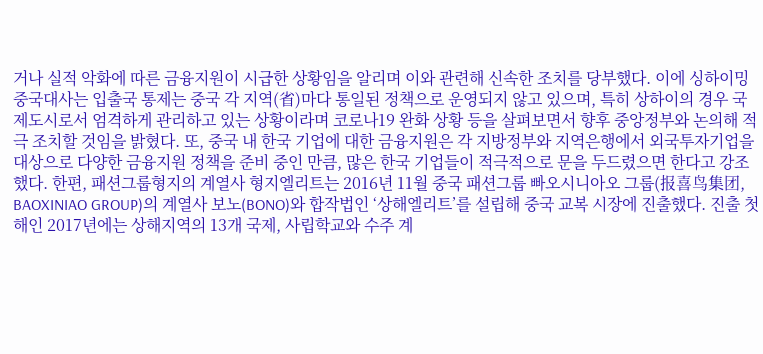거나 실적 악화에 따른 금융지원이 시급한 상황임을 알리며 이와 관련해 신속한 조치를 당부했다. 이에 싱하이밍 중국대사는 입출국 통제는 중국 각 지역(省)마다 통일된 정책으로 운영되지 않고 있으며, 특히 상하이의 경우 국제도시로서 엄격하게 관리하고 있는 상황이라며 코로나19 완화 상황 등을 살펴보면서 향후 중앙정부와 논의해 적극 조치할 것임을 밝혔다. 또, 중국 내 한국 기업에 대한 금융지원은 각 지방정부와 지역은행에서 외국투자기업을 대상으로 다양한 금융지원 정책을 준비 중인 만큼, 많은 한국 기업들이 적극적으로 문을 두드렸으면 한다고 강조했다. 한편, 패션그룹형지의 계열사 형지엘리트는 2016년 11월 중국 패션그룹 빠오시니아오 그룹(报喜鸟集团, BAOXINIAO GROUP)의 계열사 보노(BONO)와 합작법인 ‘상해엘리트’를 설립해 중국 교복 시장에 진출했다. 진출 첫 해인 2017년에는 상해지역의 13개 국제, 사립학교와 수주 계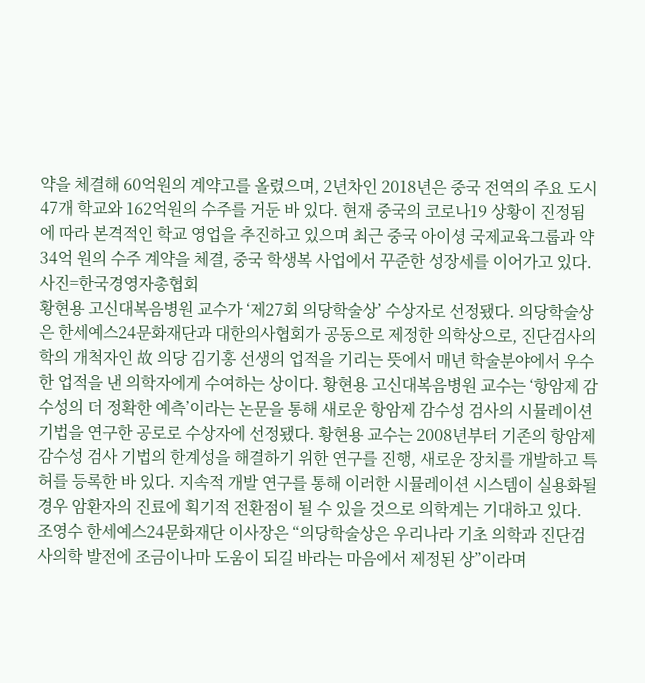약을 체결해 60억원의 계약고를 올렸으며, 2년차인 2018년은 중국 전역의 주요 도시 47개 학교와 162억원의 수주를 거둔 바 있다. 현재 중국의 코로나19 상황이 진정됨에 따라 본격적인 학교 영업을 추진하고 있으며 최근 중국 아이셩 국제교육그룹과 약 34억 원의 수주 계약을 체결, 중국 학생복 사업에서 꾸준한 성장세를 이어가고 있다. 사진=한국경영자총협회
황현용 고신대복음병원 교수가 ‘제27회 의당학술상’ 수상자로 선정됐다. 의당학술상은 한세예스24문화재단과 대한의사협회가 공동으로 제정한 의학상으로, 진단검사의학의 개척자인 故 의당 김기홍 선생의 업적을 기리는 뜻에서 매년 학술분야에서 우수한 업적을 낸 의학자에게 수여하는 상이다. 황현용 고신대복음병원 교수는 ‘항암제 감수성의 더 정확한 예측’이라는 논문을 통해 새로운 항암제 감수성 검사의 시뮬레이션 기법을 연구한 공로로 수상자에 선정됐다. 황현용 교수는 2008년부터 기존의 항암제 감수성 검사 기법의 한계성을 해결하기 위한 연구를 진행, 새로운 장치를 개발하고 특허를 등록한 바 있다. 지속적 개발 연구를 통해 이러한 시뮬레이션 시스템이 실용화될 경우 암환자의 진료에 획기적 전환점이 될 수 있을 것으로 의학계는 기대하고 있다. 조영수 한세예스24문화재단 이사장은 “의당학술상은 우리나라 기초 의학과 진단검사의학 발전에 조금이나마 도움이 되길 바라는 마음에서 제정된 상”이라며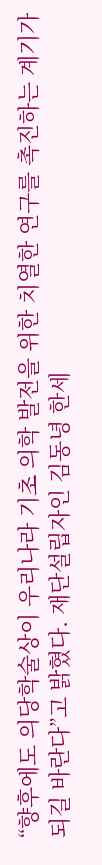“향후에도 의당학술상이 우리나라 기초 의학 발전을 위한 치열한 연구를 촉진하는 계기가 되길 바란다”고 밝혔다. 재단설립자인 김동녕 한세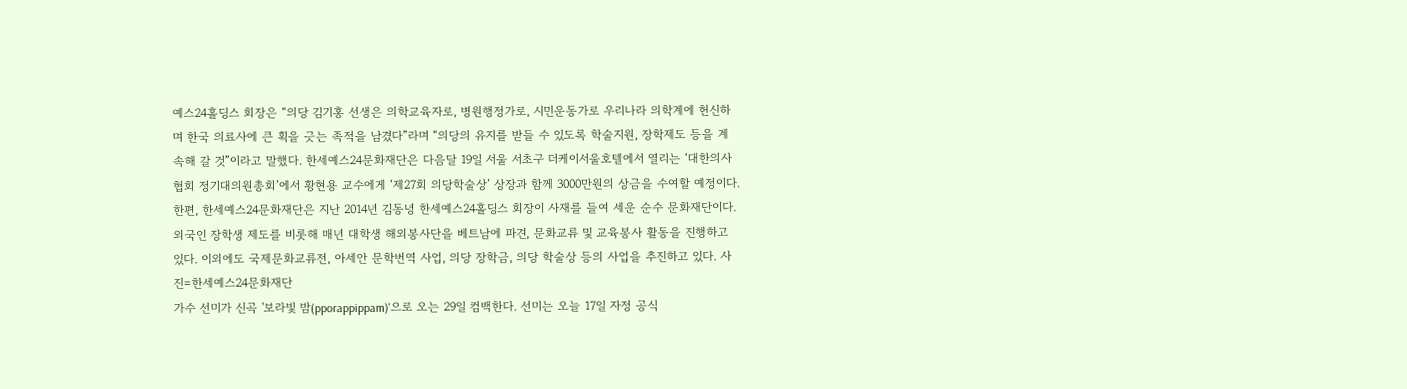예스24홀딩스 회장은 “의당 김기홍 선생은 의학교육자로, 병원행정가로, 시민운동가로 우리나라 의학계에 헌신하며 한국 의료사에 큰 획을 긋는 족적을 남겼다”라며 “의당의 유지를 받들 수 있도록 학술지원, 장학제도 등을 계속해 갈 것”이라고 말했다. 한세예스24문화재단은 다음달 19일 서울 서초구 더케이서울호텔에서 열리는 ‘대한의사협회 정기대의원총회’에서 황현용 교수에게 ‘제27회 의당학술상’ 상장과 함께 3000만원의 상금을 수여할 예정이다. 한편, 한세예스24문화재단은 지난 2014년 김동녕 한세예스24홀딩스 회장이 사재를 들여 세운 순수 문화재단이다. 외국인 장학생 제도를 비롯해 매년 대학생 해외봉사단을 베트남에 파견, 문화교류 및 교육봉사 활동을 진행하고 있다. 이외에도 국제문화교류전, 아세안 문학번역 사업, 의당 장학금, 의당 학술상 등의 사업을 추진하고 있다. 사진=한세예스24문화재단
가수 선미가 신곡 '보라빛 밤(pporappippam)'으로 오는 29일 컴백한다. 선미는 오늘 17일 자정 공식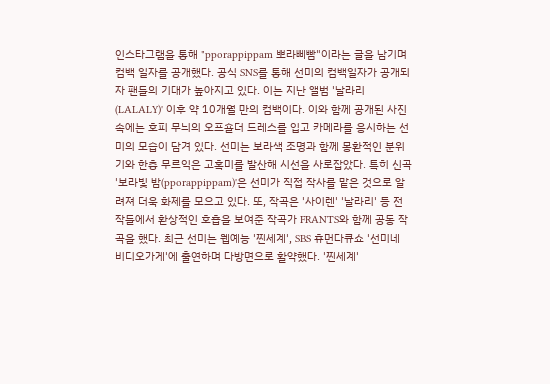인스타그램을 통해 "pporappippam 뽀라삐빰"이라는 글을 남기며 컴백 일자를 공개했다. 공식 SNS를 통해 선미의 컴백일자가 공개되자 팬들의 기대가 높아지고 있다. 이는 지난 앨범 '날라리(LALALY)' 이후 약 10개월 만의 컴백이다. 이와 함께 공개된 사진 속에는 호피 무늬의 오프숄더 드레스를 입고 카메라를 응시하는 선미의 모습이 담겨 있다. 선미는 보라색 조명과 함께 몽환적인 분위기와 한층 무르익은 고혹미를 발산해 시선을 사로잡았다. 특히 신곡 '보라빛 밤(pporappippam)'은 선미가 직접 작사를 맡은 것으로 알려져 더욱 화제를 모으고 있다. 또, 작곡은 '사이렌' '날라리' 등 전작들에서 환상적인 호흡을 보여준 작곡가 FRANTS와 함께 공동 작곡을 했다. 최근 선미는 웹예능 '찐세계', SBS 휴먼다큐쇼 '선미네 비디오가게'에 출연하며 다방면으로 활약했다. '찐세계'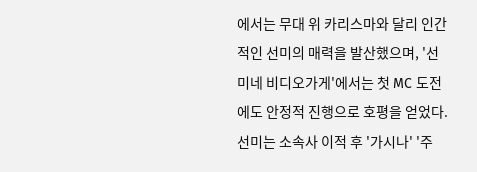에서는 무대 위 카리스마와 달리 인간적인 선미의 매력을 발산했으며, '선미네 비디오가게'에서는 첫 MC 도전에도 안정적 진행으로 호평을 얻었다. 선미는 소속사 이적 후 '가시나' '주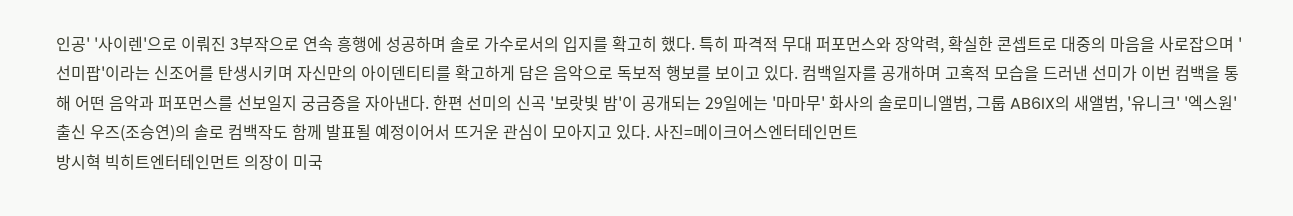인공' '사이렌'으로 이뤄진 3부작으로 연속 흥행에 성공하며 솔로 가수로서의 입지를 확고히 했다. 특히 파격적 무대 퍼포먼스와 장악력, 확실한 콘셉트로 대중의 마음을 사로잡으며 '선미팝'이라는 신조어를 탄생시키며 자신만의 아이덴티티를 확고하게 담은 음악으로 독보적 행보를 보이고 있다. 컴백일자를 공개하며 고혹적 모습을 드러낸 선미가 이번 컴백을 통해 어떤 음악과 퍼포먼스를 선보일지 궁금증을 자아낸다. 한편 선미의 신곡 '보랏빛 밤'이 공개되는 29일에는 '마마무' 화사의 솔로미니앨범, 그룹 AB6IX의 새앨범, '유니크' '엑스원' 출신 우즈(조승연)의 솔로 컴백작도 함께 발표될 예정이어서 뜨거운 관심이 모아지고 있다. 사진=메이크어스엔터테인먼트
방시혁 빅히트엔터테인먼트 의장이 미국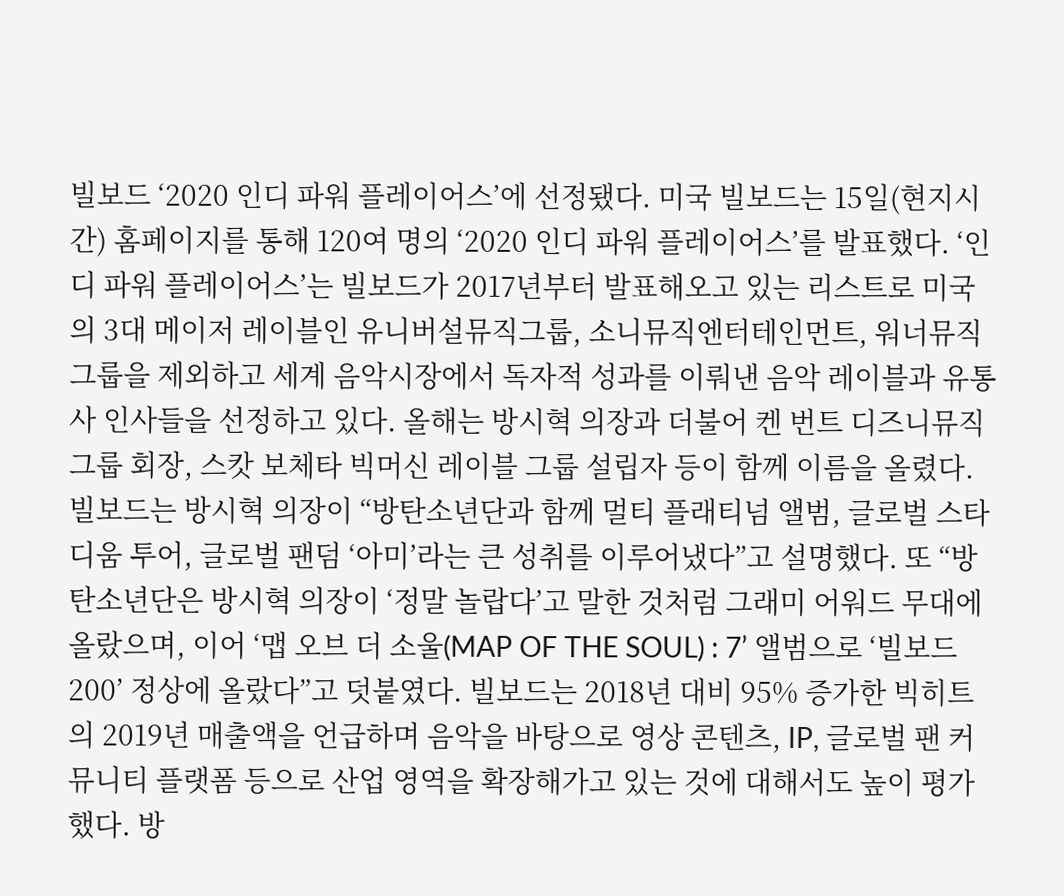빌보드 ‘2020 인디 파워 플레이어스’에 선정됐다. 미국 빌보드는 15일(현지시간) 홈페이지를 통해 120여 명의 ‘2020 인디 파워 플레이어스’를 발표했다. ‘인디 파워 플레이어스’는 빌보드가 2017년부터 발표해오고 있는 리스트로 미국의 3대 메이저 레이블인 유니버설뮤직그룹, 소니뮤직엔터테인먼트, 워너뮤직그룹을 제외하고 세계 음악시장에서 독자적 성과를 이뤄낸 음악 레이블과 유통사 인사들을 선정하고 있다. 올해는 방시혁 의장과 더불어 켄 번트 디즈니뮤직그룹 회장, 스캇 보체타 빅머신 레이블 그룹 설립자 등이 함께 이름을 올렸다. 빌보드는 방시혁 의장이 “방탄소년단과 함께 멀티 플래티넘 앨범, 글로벌 스타디움 투어, 글로벌 팬덤 ‘아미’라는 큰 성취를 이루어냈다”고 설명했다. 또 “방탄소년단은 방시혁 의장이 ‘정말 놀랍다’고 말한 것처럼 그래미 어워드 무대에 올랐으며, 이어 ‘맵 오브 더 소울(MAP OF THE SOUL) : 7’ 앨범으로 ‘빌보드 200’ 정상에 올랐다”고 덧붙였다. 빌보드는 2018년 대비 95% 증가한 빅히트의 2019년 매출액을 언급하며 음악을 바탕으로 영상 콘텐츠, IP, 글로벌 팬 커뮤니티 플랫폼 등으로 산업 영역을 확장해가고 있는 것에 대해서도 높이 평가했다. 방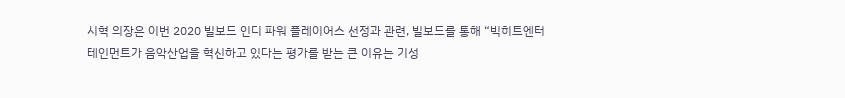시혁 의장은 이번 2020 빌보드 인디 파워 플레이어스 선정과 관련, 빌보드를 통해 “빅히트엔터테인먼트가 음악산업을 혁신하고 있다는 평가를 받는 큰 이유는 기성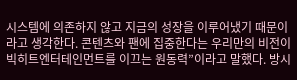시스템에 의존하지 않고 지금의 성장을 이루어냈기 때문이라고 생각한다. 콘텐츠와 팬에 집중한다는 우리만의 비전이 빅히트엔터테인먼트를 이끄는 원동력”이라고 말했다. 방시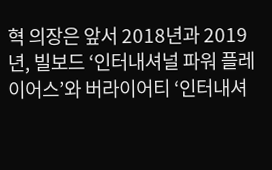혁 의장은 앞서 2018년과 2019년, 빌보드 ‘인터내셔널 파워 플레이어스’와 버라이어티 ‘인터내셔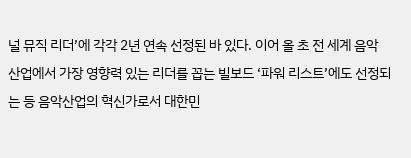널 뮤직 리더’에 각각 2년 연속 선정된 바 있다. 이어 올 초 전 세계 음악 산업에서 가장 영향력 있는 리더를 꼽는 빌보드 ‘파워 리스트’에도 선정되는 등 음악산업의 혁신가로서 대한민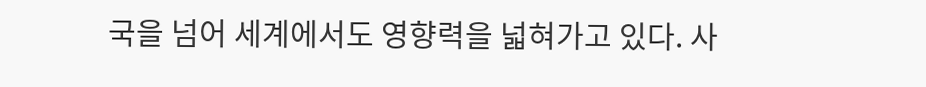국을 넘어 세계에서도 영향력을 넓혀가고 있다. 사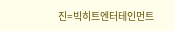진=빅히트엔터테인먼트